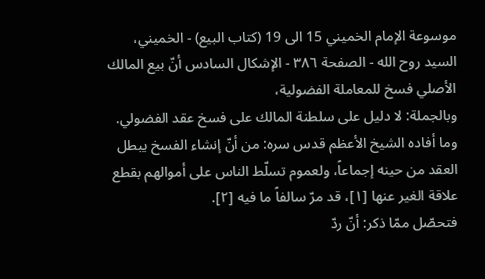موسوعة الإمام الخميني 15 الى 19 (كتاب البيع) - الخميني، السيد روح الله - الصفحة ٣٨٦ - الإشكال السادس أنّ بيع المالك الأصلي فسخ للمعاملة الفضولية،
وبالجملة: لا دليل على سلطنة المالك على فسخ عقد الفضولي.
وما أفاده الشيخ الأعظم قدس سره: من أنّ إنشاء الفسخ يبطل العقد من حينه إجماعاً، ولعموم تسلّط الناس على أموالهم بقطع علاقة الغير عنها [١]، قد مرّ سالفاً ما فيه [٢].
فتحصّل ممّا ذكر: أنّ ردّ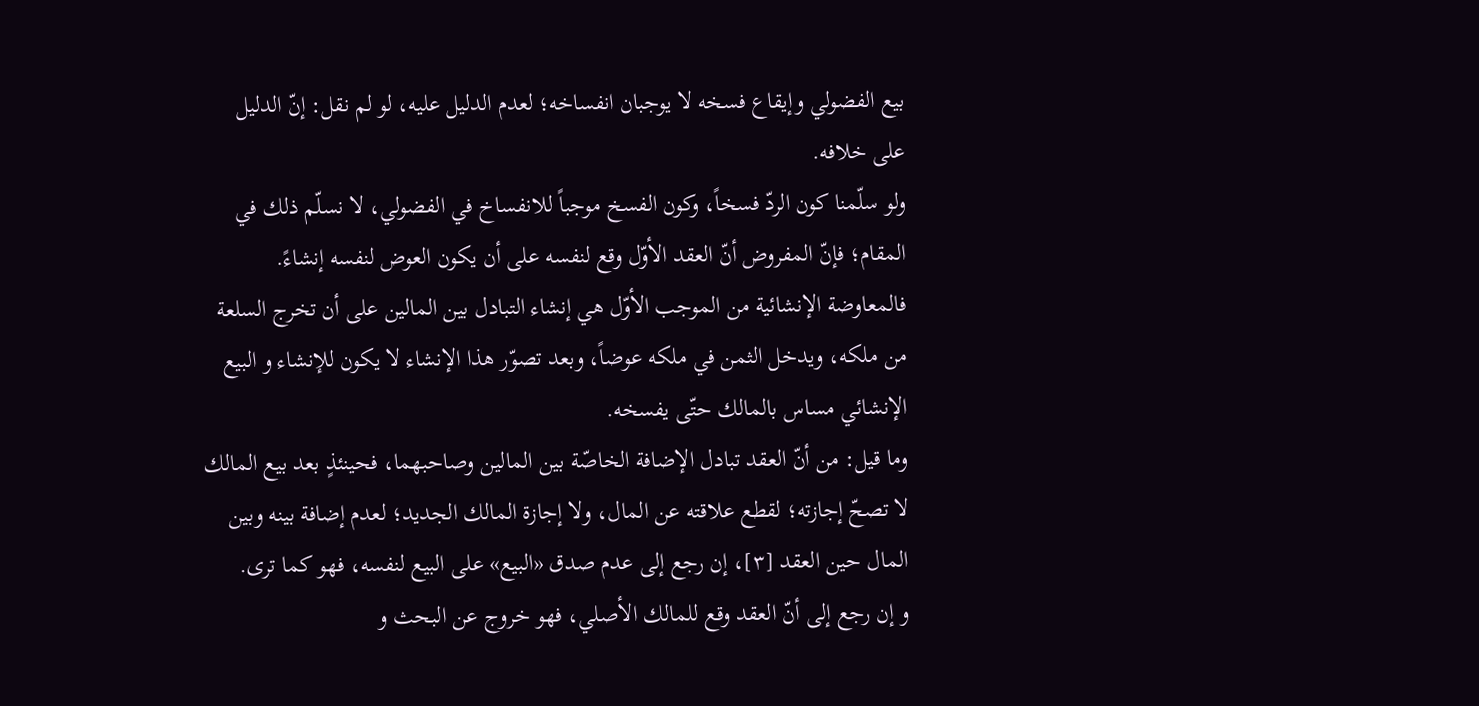بيع الفضولي وإيقاع فسخه لا يوجبان انفساخه؛ لعدم الدليل عليه، لو لم نقل: إنّ الدليل على خلافه.
ولو سلّمنا كون الردّ فسخاً، وكون الفسخ موجباً للانفساخ في الفضولي، لا نسلّم ذلك في المقام؛ فإنّ المفروض أنّ العقد الأوّل وقع لنفسه على أن يكون العوض لنفسه إنشاءً.
فالمعاوضة الإنشائية من الموجب الأوّل هي إنشاء التبادل بين المالين على أن تخرج السلعة من ملكه، ويدخل الثمن في ملكه عوضاً، وبعد تصوّر هذا الإنشاء لا يكون للإنشاء و البيع الإنشائي مساس بالمالك حتّى يفسخه.
وما قيل: من أنّ العقد تبادل الإضافة الخاصّة بين المالين وصاحبهما، فحينئذٍ بعد بيع المالك لا تصحّ إجازته؛ لقطع علاقته عن المال، ولا إجازة المالك الجديد؛ لعدم إضافة بينه وبين المال حين العقد [٣]، إن رجع إلى عدم صدق «البيع» على البيع لنفسه، فهو كما ترى.
و إن رجع إلى أنّ العقد وقع للمالك الأصلي، فهو خروج عن البحث و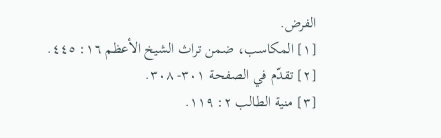الفرض.
[١] المكاسب، ضمن تراث الشيخ الأعظم ١٦: ٤٤٥.
[٢] تقدّم في الصفحة ٣٠١- ٣٠٨.
[٣] منية الطالب ٢: ١١٩.